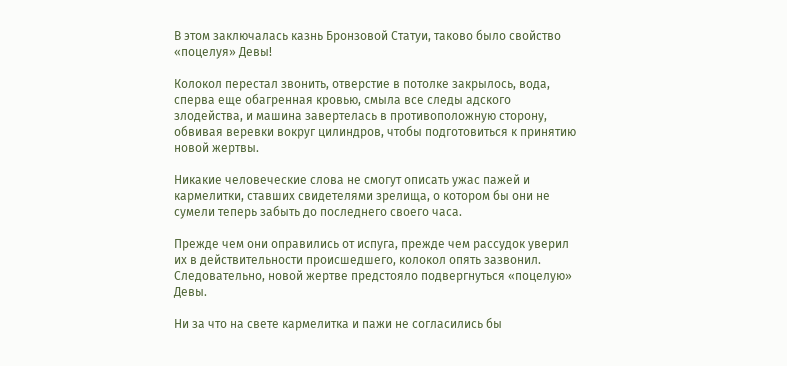В этом заключалась казнь Бронзовой Статуи, таково было свойство «поцелуя» Девы!

Колокол перестал звонить, отверстие в потолке закрылось, вода, сперва еще обагренная кровью, смыла все следы адского злодейства, и машина завертелась в противоположную сторону, обвивая веревки вокруг цилиндров, чтобы подготовиться к принятию новой жертвы.

Никакие человеческие слова не смогут описать ужас пажей и кармелитки, ставших свидетелями зрелища, о котором бы они не сумели теперь забыть до последнего своего часа.

Прежде чем они оправились от испуга, прежде чем рассудок уверил их в действительности происшедшего, колокол опять зазвонил. Следовательно, новой жертве предстояло подвергнуться «поцелую» Девы.

Ни за что на свете кармелитка и пажи не согласились бы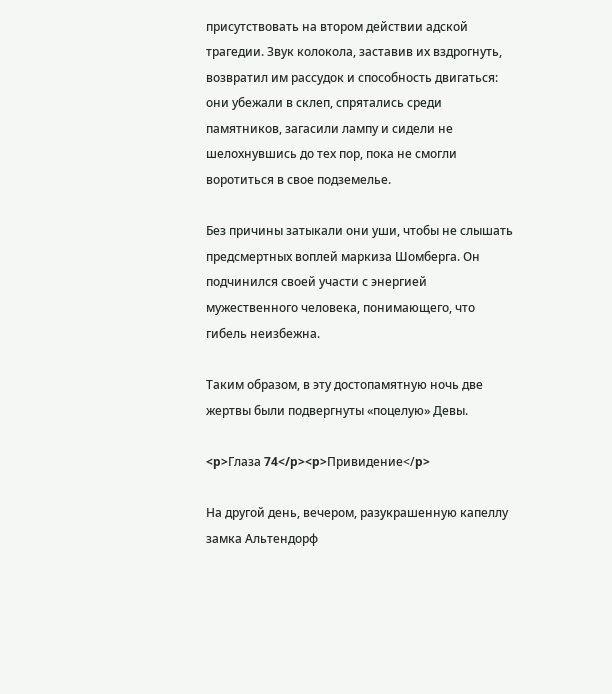присутствовать на втором действии адской трагедии. Звук колокола, заставив их вздрогнуть, возвратил им рассудок и способность двигаться: они убежали в склеп, спрятались среди памятников, загасили лампу и сидели не шелохнувшись до тех пор, пока не смогли воротиться в свое подземелье.

Без причины затыкали они уши, чтобы не слышать предсмертных воплей маркиза Шомберга. Он подчинился своей участи с энергией мужественного человека, понимающего, что гибель неизбежна.

Таким образом, в эту достопамятную ночь две жертвы были подвергнуты «поцелую» Девы.

<p>Глаза 74</p><p>Привидение</p>

На другой день, вечером, разукрашенную капеллу замка Альтендорф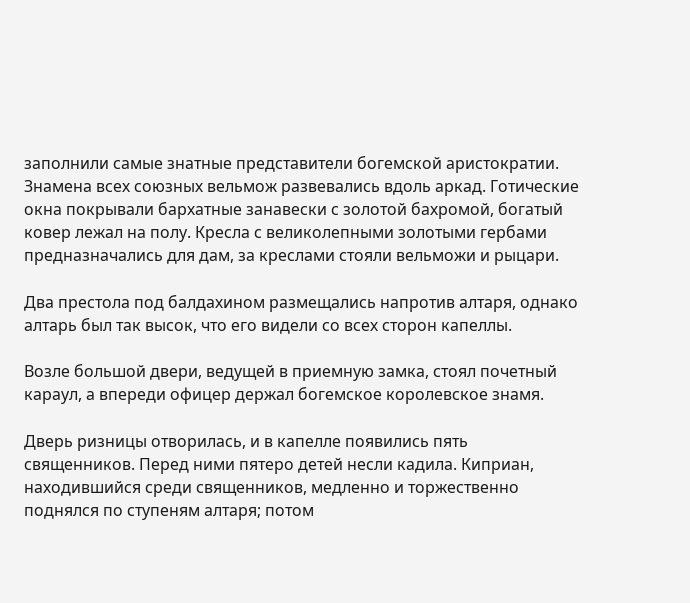заполнили самые знатные представители богемской аристократии. Знамена всех союзных вельмож развевались вдоль аркад. Готические окна покрывали бархатные занавески с золотой бахромой, богатый ковер лежал на полу. Кресла с великолепными золотыми гербами предназначались для дам, за креслами стояли вельможи и рыцари.

Два престола под балдахином размещались напротив алтаря, однако алтарь был так высок, что его видели со всех сторон капеллы.

Возле большой двери, ведущей в приемную замка, стоял почетный караул, а впереди офицер держал богемское королевское знамя.

Дверь ризницы отворилась, и в капелле появились пять священников. Перед ними пятеро детей несли кадила. Киприан, находившийся среди священников, медленно и торжественно поднялся по ступеням алтаря; потом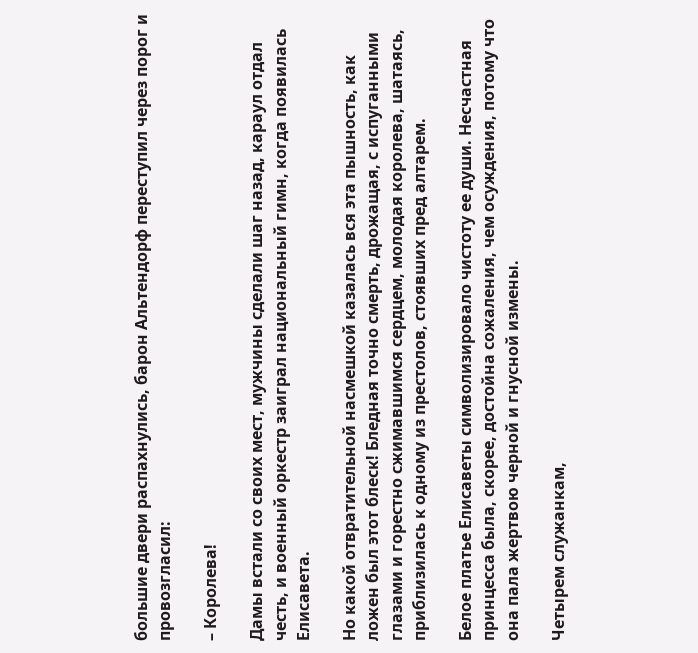большие двери распахнулись, барон Альтендорф переступил через порог и провозгласил:

– Королева!

Дамы встали со своих мест, мужчины сделали шаг назад, караул отдал честь, и военный оркестр заиграл национальный гимн, когда появилась Елисавета.

Но какой отвратительной насмешкой казалась вся эта пышность, как ложен был этот блеск! Бледная точно смерть, дрожащая, с испуганными глазами и горестно сжимавшимся сердцем, молодая королева, шатаясь, приблизилась к одному из престолов, стоявших пред алтарем.

Белое платье Елисаветы символизировало чистоту ее души. Несчастная принцесса была, скорее, достойна сожаления, чем осуждения, потому что она пала жертвою черной и гнусной измены.

Четырем служанкам,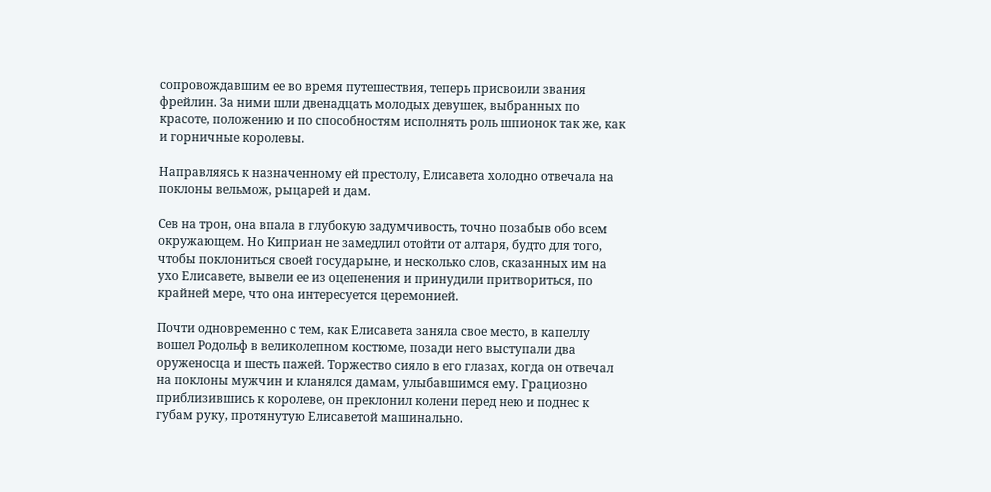сопровождавшим ее во время путешествия, теперь присвоили звания фрейлин. За ними шли двенадцать молодых девушек, выбранных по красоте, положению и по способностям исполнять роль шпионок так же, как и горничные королевы.

Направляясь к назначенному ей престолу, Елисавета холодно отвечала на поклоны вельмож, рыцарей и дам.

Сев на трон, она впала в глубокую задумчивость, точно позабыв обо всем окружающем. Но Киприан не замедлил отойти от алтаря, будто для того, чтобы поклониться своей государыне, и несколько слов, сказанных им на ухо Елисавете, вывели ее из оцепенения и принудили притвориться, по крайней мере, что она интересуется церемонией.

Почти одновременно с тем, как Елисавета заняла свое место, в капеллу вошел Родольф в великолепном костюме, позади него выступали два оруженосца и шесть пажей. Торжество сияло в его глазах, когда он отвечал на поклоны мужчин и кланялся дамам, улыбавшимся ему. Грациозно приблизившись к королеве, он преклонил колени перед нею и поднес к губам руку, протянутую Елисаветой машинально.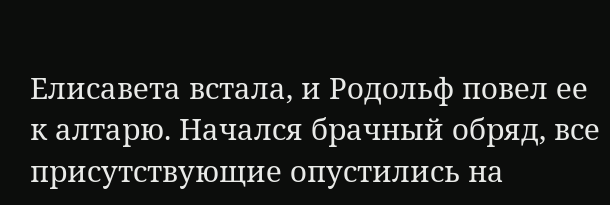Елисавета встала, и Родольф повел ее к алтарю. Начался брачный обряд, все присутствующие опустились на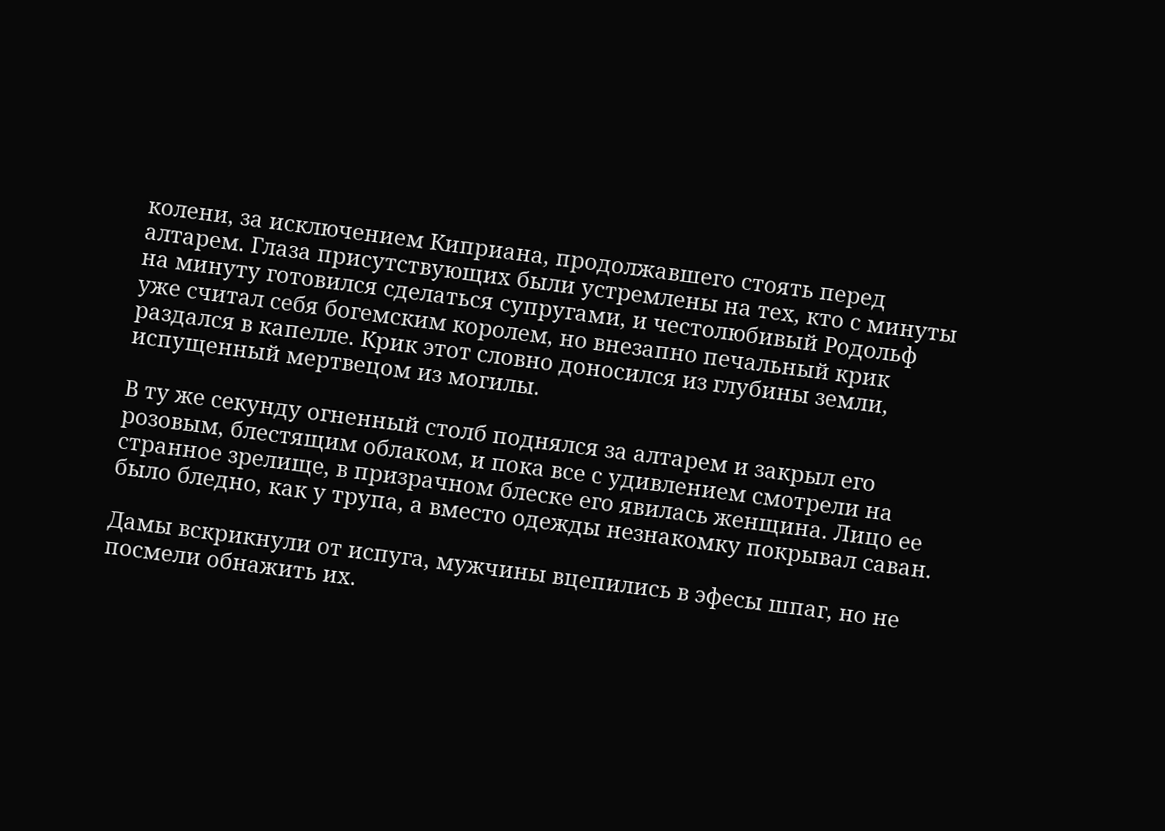колени, за исключением Киприана, продолжавшего стоять перед алтарем. Глаза присутствующих были устремлены на тех, кто с минуты на минуту готовился сделаться супругами, и честолюбивый Родольф уже считал себя богемским королем, но внезапно печальный крик раздался в капелле. Крик этот словно доносился из глубины земли, испущенный мертвецом из могилы.

В ту же секунду огненный столб поднялся за алтарем и закрыл его розовым, блестящим облаком, и пока все с удивлением смотрели на странное зрелище, в призрачном блеске его явилась женщина. Лицо ее было бледно, как у трупа, а вместо одежды незнакомку покрывал саван.

Дамы вскрикнули от испуга, мужчины вцепились в эфесы шпаг, но не посмели обнажить их.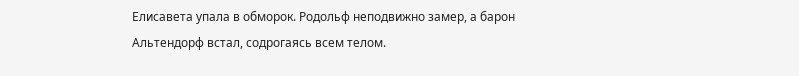Елисавета упала в обморок. Родольф неподвижно замер, а барон Альтендорф встал, содрогаясь всем телом.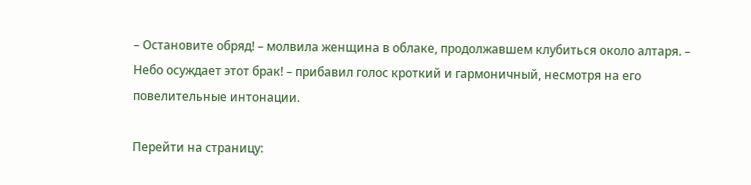– Остановите обряд! – молвила женщина в облаке, продолжавшем клубиться около алтаря. – Небо осуждает этот брак! – прибавил голос кроткий и гармоничный, несмотря на его повелительные интонации.

Перейти на страницу: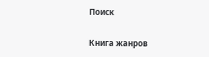Поиск

Книга жанров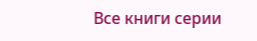Все книги серии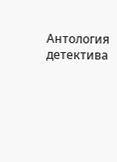Антология детектива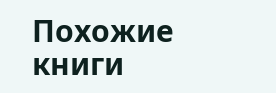Похожие книги